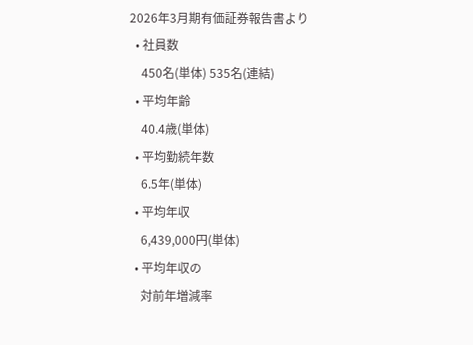2026年3月期有価証券報告書より
  • 社員数
    450名(単体) 535名(連結)
  • 平均年齢
    40.4歳(単体)
  • 平均勤続年数
    6.5年(単体)
  • 平均年収
    6,439,000円(単体)
  • 平均年収の
    対前年増減率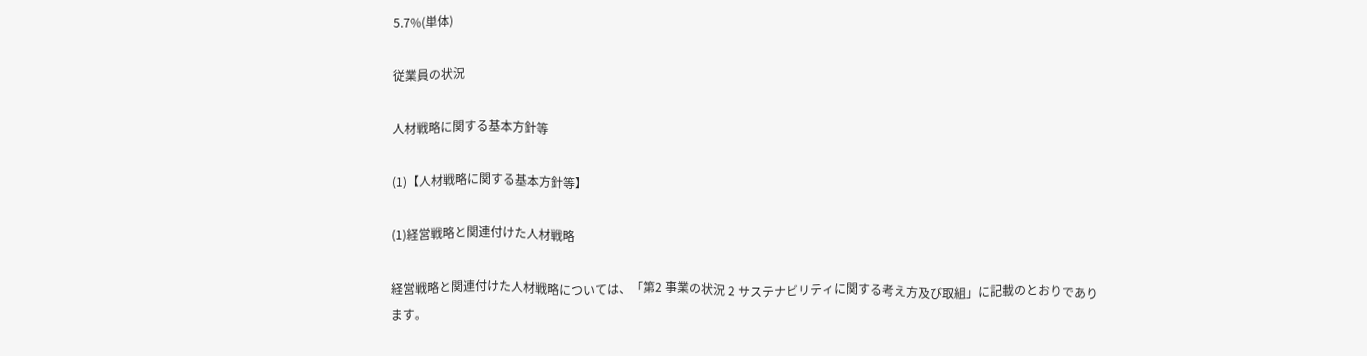5.7%(単体)

従業員の状況

人材戦略に関する基本方針等

(1)【人材戦略に関する基本方針等】

(1)経営戦略と関連付けた人材戦略

経営戦略と関連付けた人材戦略については、「第2 事業の状況 2 サステナビリティに関する考え方及び取組」に記載のとおりであります。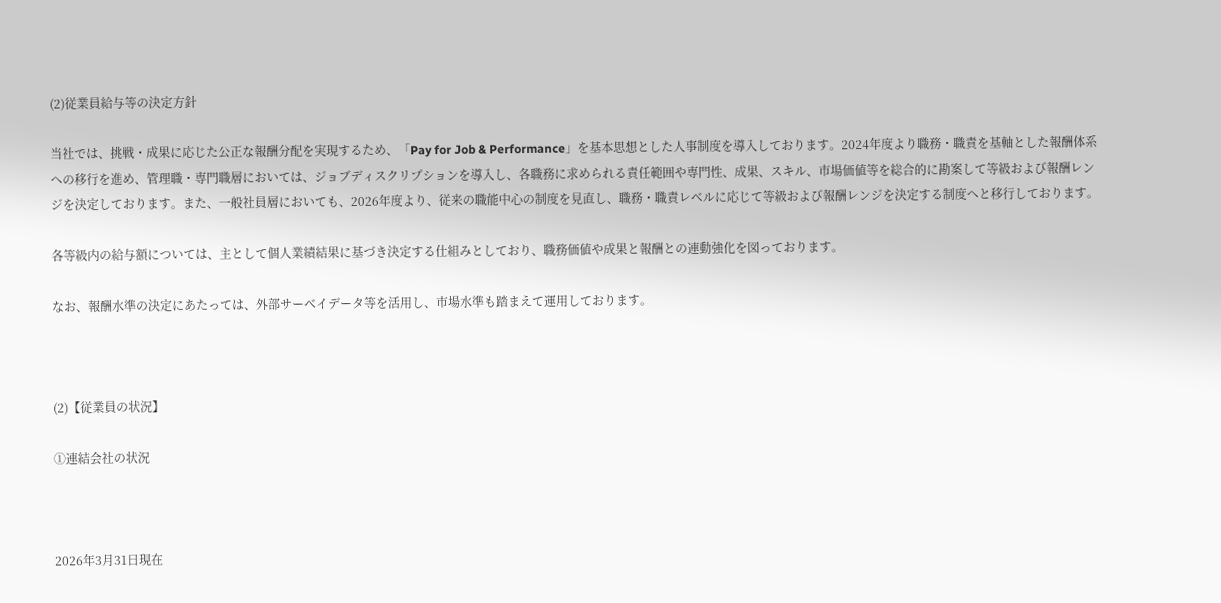(2)従業員給与等の決定方針

当社では、挑戦・成果に応じた公正な報酬分配を実現するため、「Pay for Job & Performance」を基本思想とした人事制度を導入しております。2024年度より職務・職責を基軸とした報酬体系への移行を進め、管理職・専門職層においては、ジョブディスクリプションを導入し、各職務に求められる責任範囲や専門性、成果、スキル、市場価値等を総合的に勘案して等級および報酬レンジを決定しております。また、一般社員層においても、2026年度より、従来の職能中心の制度を見直し、職務・職責レベルに応じて等級および報酬レンジを決定する制度へと移行しております。

各等級内の給与額については、主として個人業績結果に基づき決定する仕組みとしており、職務価値や成果と報酬との連動強化を図っております。

なお、報酬水準の決定にあたっては、外部サーベイデータ等を活用し、市場水準も踏まえて運用しております。



(2)【従業員の状況】

①連結会社の状況



2026年3月31日現在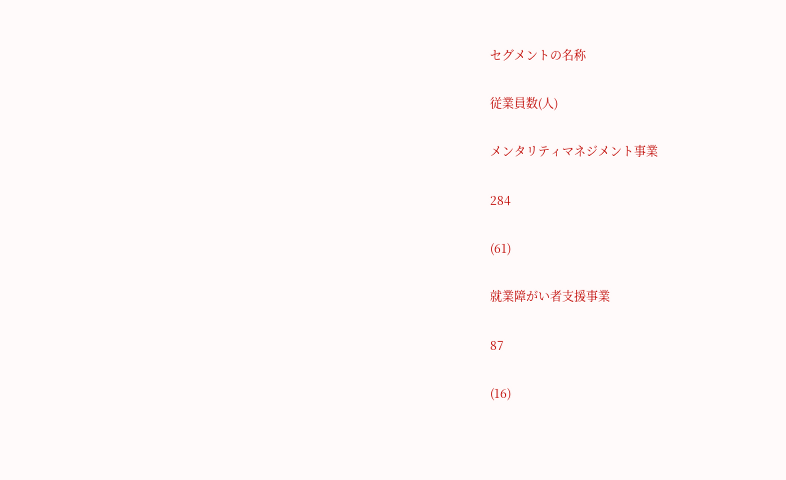セグメントの名称

従業員数(人)

メンタリティマネジメント事業

284

(61)

就業障がい者支援事業

87

(16)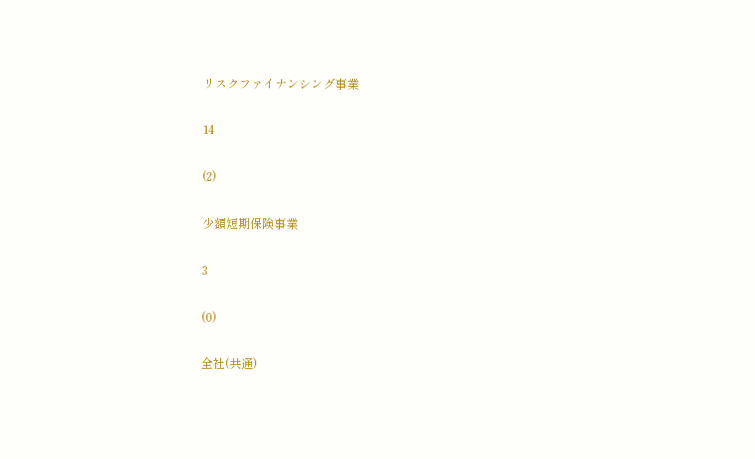リスクファイナンシング事業

14

(2)

少額短期保険事業

3

(0)

全社(共通)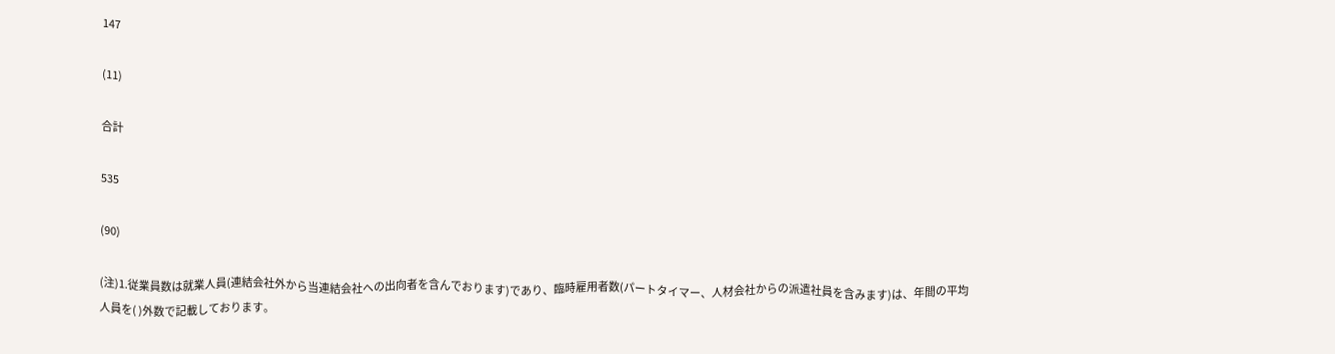147

(11)

合計

535

(90)

(注)1.従業員数は就業人員(連結会社外から当連結会社への出向者を含んでおります)であり、臨時雇用者数(パートタイマー、人材会社からの派遣社員を含みます)は、年間の平均人員を( )外数で記載しております。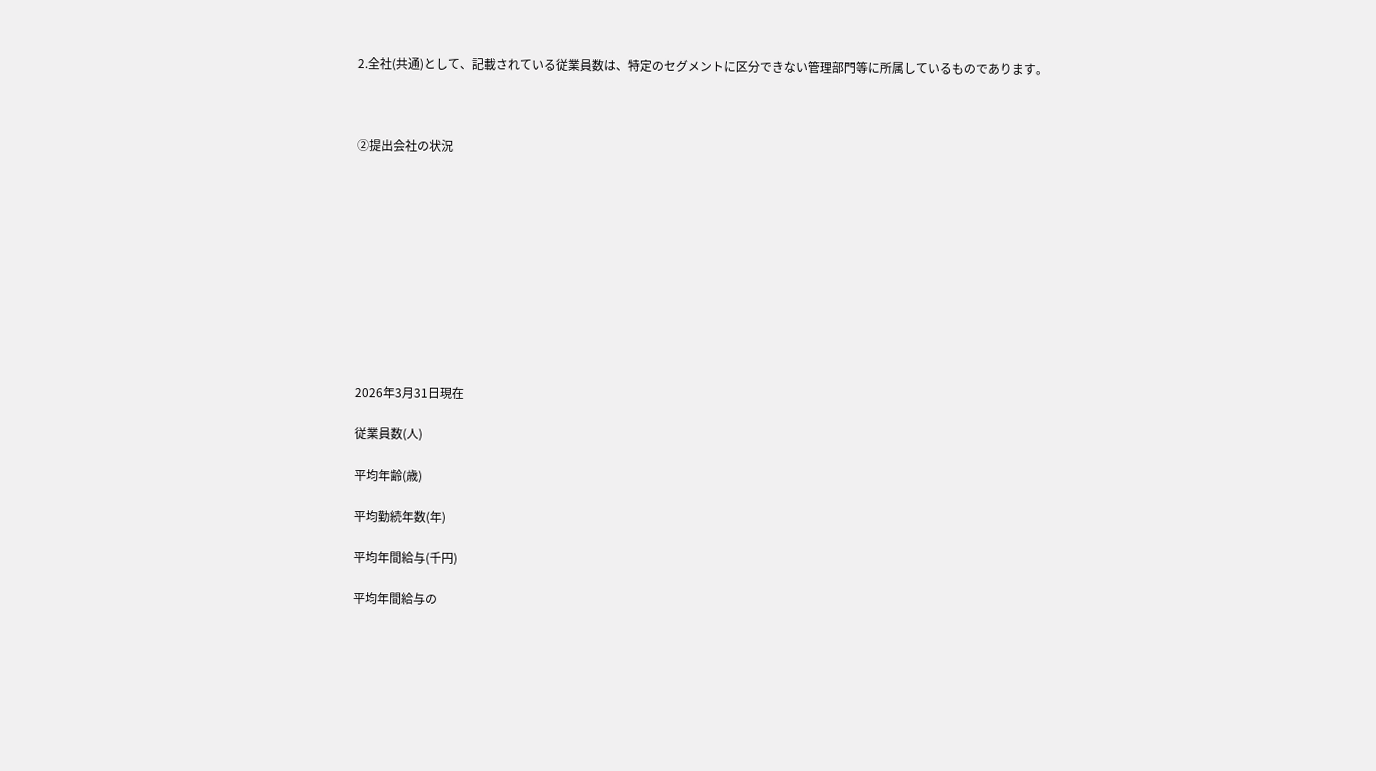2.全社(共通)として、記載されている従業員数は、特定のセグメントに区分できない管理部門等に所属しているものであります。



②提出会社の状況











2026年3月31日現在

従業員数(人)

平均年齢(歳)

平均勤続年数(年)

平均年間給与(千円)

平均年間給与の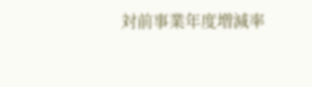対前事業年度増減率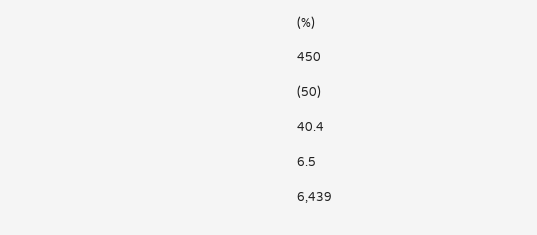(%)

450

(50)

40.4

6.5

6,439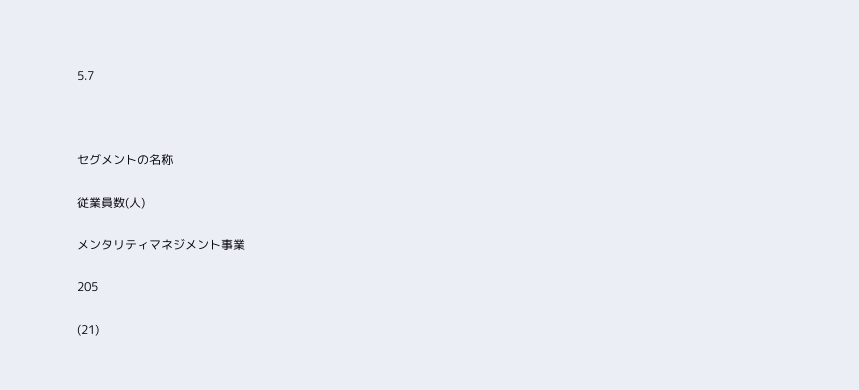5.7



セグメントの名称

従業員数(人)

メンタリティマネジメント事業

205

(21)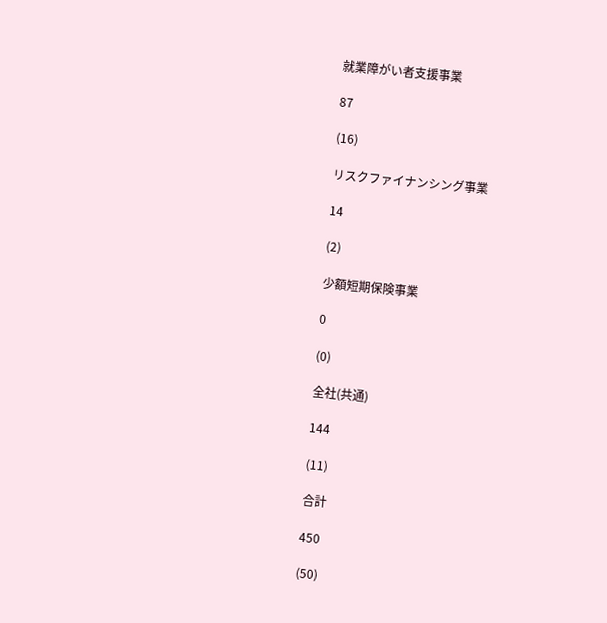就業障がい者支援事業

87

(16)

リスクファイナンシング事業

14

(2)

少額短期保険事業

0

(0)

全社(共通)

144

(11)

合計

450

(50)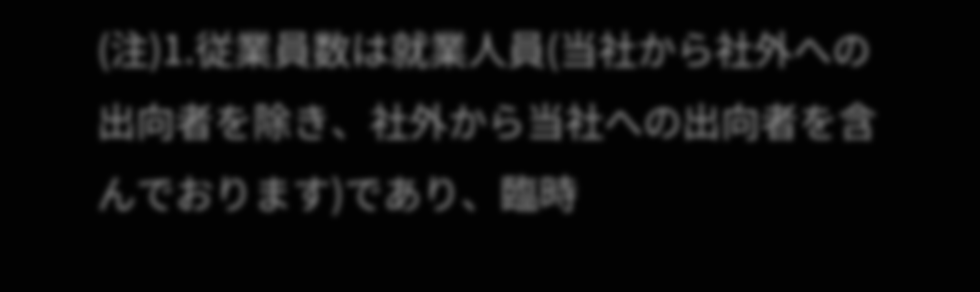(注)1.従業員数は就業人員(当社から社外への出向者を除き、社外から当社への出向者を含んでおります)であり、臨時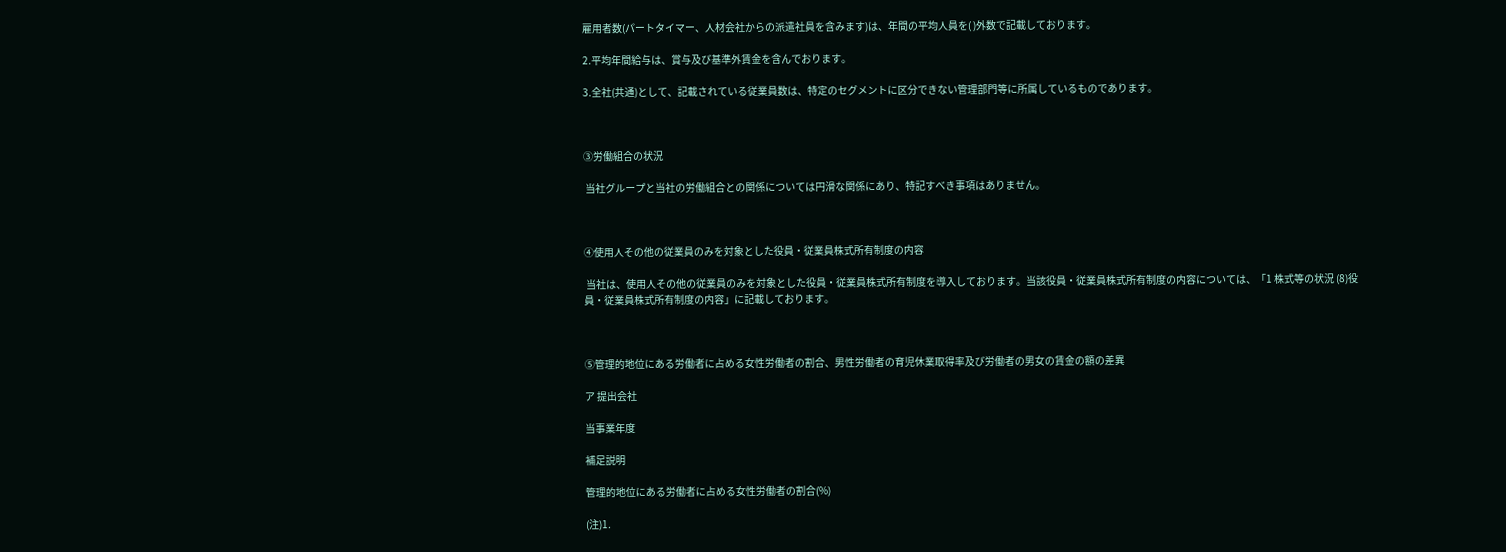雇用者数(パートタイマー、人材会社からの派遣社員を含みます)は、年間の平均人員を( )外数で記載しております。

2.平均年間給与は、賞与及び基準外賃金を含んでおります。

3.全社(共通)として、記載されている従業員数は、特定のセグメントに区分できない管理部門等に所属しているものであります。



③労働組合の状況

 当社グループと当社の労働組合との関係については円滑な関係にあり、特記すべき事項はありません。



④使用人その他の従業員のみを対象とした役員・従業員株式所有制度の内容

 当社は、使用人その他の従業員のみを対象とした役員・従業員株式所有制度を導入しております。当該役員・従業員株式所有制度の内容については、「1 株式等の状況 (8)役員・従業員株式所有制度の内容」に記載しております。



⑤管理的地位にある労働者に占める女性労働者の割合、男性労働者の育児休業取得率及び労働者の男女の賃金の額の差異

ア 提出会社

当事業年度

補足説明

管理的地位にある労働者に占める女性労働者の割合(%)

(注)1.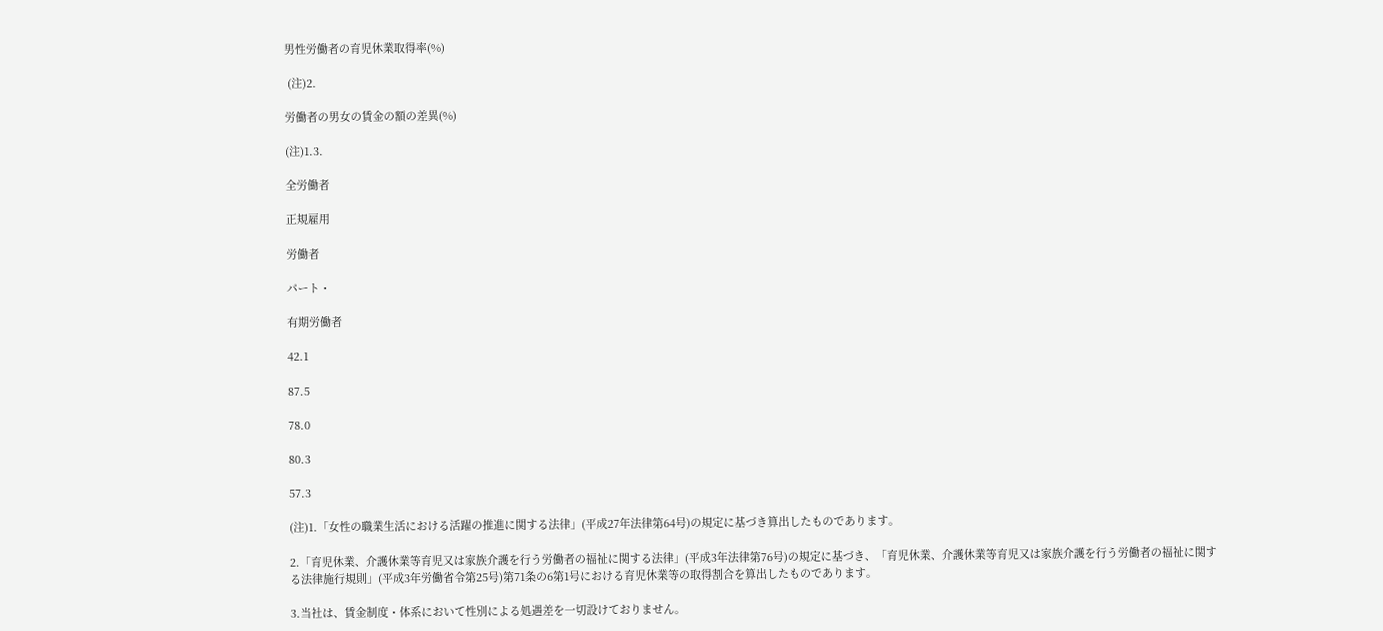男性労働者の育児休業取得率(%)

 (注)2.

労働者の男女の賃金の額の差異(%)

(注)1.3.

全労働者

正規雇用

労働者

パート・

有期労働者

42.1

87.5

78.0

80.3

57.3

(注)1.「女性の職業生活における活躍の推進に関する法律」(平成27年法律第64号)の規定に基づき算出したものであります。

2.「育児休業、介護休業等育児又は家族介護を行う労働者の福祉に関する法律」(平成3年法律第76号)の規定に基づき、「育児休業、介護休業等育児又は家族介護を行う労働者の福祉に関する法律施行規則」(平成3年労働省令第25号)第71条の6第1号における育児休業等の取得割合を算出したものであります。

3.当社は、賃金制度・体系において性別による処遇差を一切設けておりません。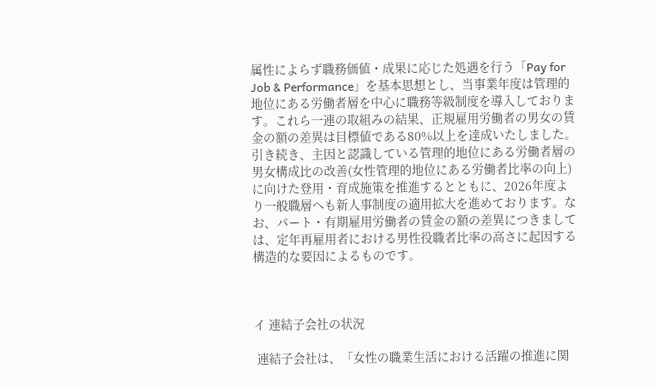属性によらず職務価値・成果に応じた処遇を行う「Pay for Job & Performance」を基本思想とし、当事業年度は管理的地位にある労働者層を中心に職務等級制度を導入しております。これら一連の取組みの結果、正規雇用労働者の男女の賃金の額の差異は目標値である80%以上を達成いたしました。引き続き、主因と認識している管理的地位にある労働者層の男女構成比の改善(女性管理的地位にある労働者比率の向上)に向けた登用・育成施策を推進するとともに、2026年度より一般職層へも新人事制度の適用拡大を進めております。なお、パート・有期雇用労働者の賃金の額の差異につきましては、定年再雇用者における男性役職者比率の高さに起因する構造的な要因によるものです。



イ 連結子会社の状況

 連結子会社は、「女性の職業生活における活躍の推進に関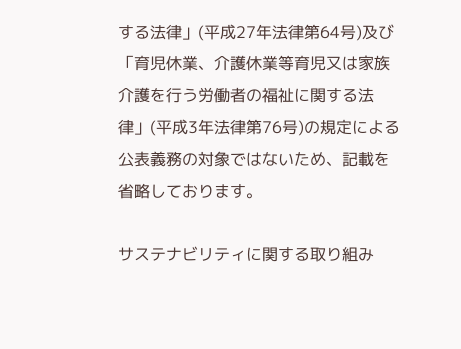する法律」(平成27年法律第64号)及び「育児休業、介護休業等育児又は家族介護を行う労働者の福祉に関する法律」(平成3年法律第76号)の規定による公表義務の対象ではないため、記載を省略しております。

サステナビリティに関する取り組み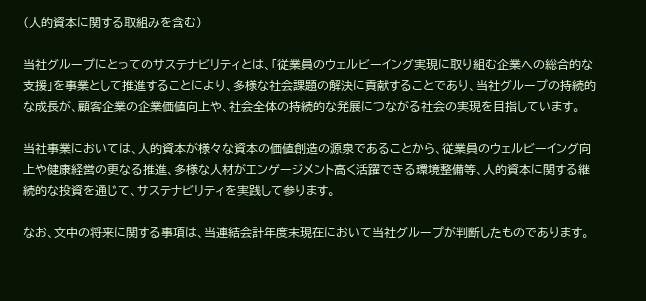(人的資本に関する取組みを含む)

当社グループにとってのサステナビリティとは、「従業員のウェルビーイング実現に取り組む企業への総合的な支援」を事業として推進することにより、多様な社会課題の解決に貢献することであり、当社グループの持続的な成長が、顧客企業の企業価値向上や、社会全体の持続的な発展につながる社会の実現を目指しています。

当社事業においては、人的資本が様々な資本の価値創造の源泉であることから、従業員のウェルビーイング向上や健康経営の更なる推進、多様な人材がエンゲージメント高く活躍できる環境整備等、人的資本に関する継続的な投資を通じて、サステナビリティを実践して参ります。

なお、文中の将来に関する事項は、当連結会計年度末現在において当社グループが判断したものであります。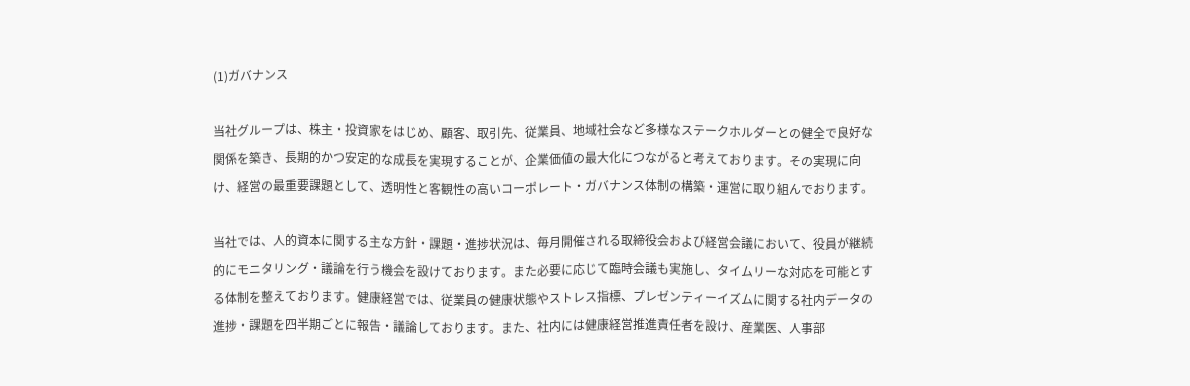(1)ガバナンス

当社グループは、株主・投資家をはじめ、顧客、取引先、従業員、地域社会など多様なステークホルダーとの健全で良好な関係を築き、長期的かつ安定的な成長を実現することが、企業価値の最大化につながると考えております。その実現に向け、経営の最重要課題として、透明性と客観性の高いコーポレート・ガバナンス体制の構築・運営に取り組んでおります。

当社では、人的資本に関する主な方針・課題・進捗状況は、毎月開催される取締役会および経営会議において、役員が継続的にモニタリング・議論を行う機会を設けております。また必要に応じて臨時会議も実施し、タイムリーな対応を可能とする体制を整えております。健康経営では、従業員の健康状態やストレス指標、プレゼンティーイズムに関する社内データの進捗・課題を四半期ごとに報告・議論しております。また、社内には健康経営推進責任者を設け、産業医、人事部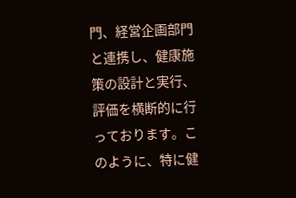門、経営企画部門と連携し、健康施策の設計と実行、評価を横断的に行っております。このように、特に健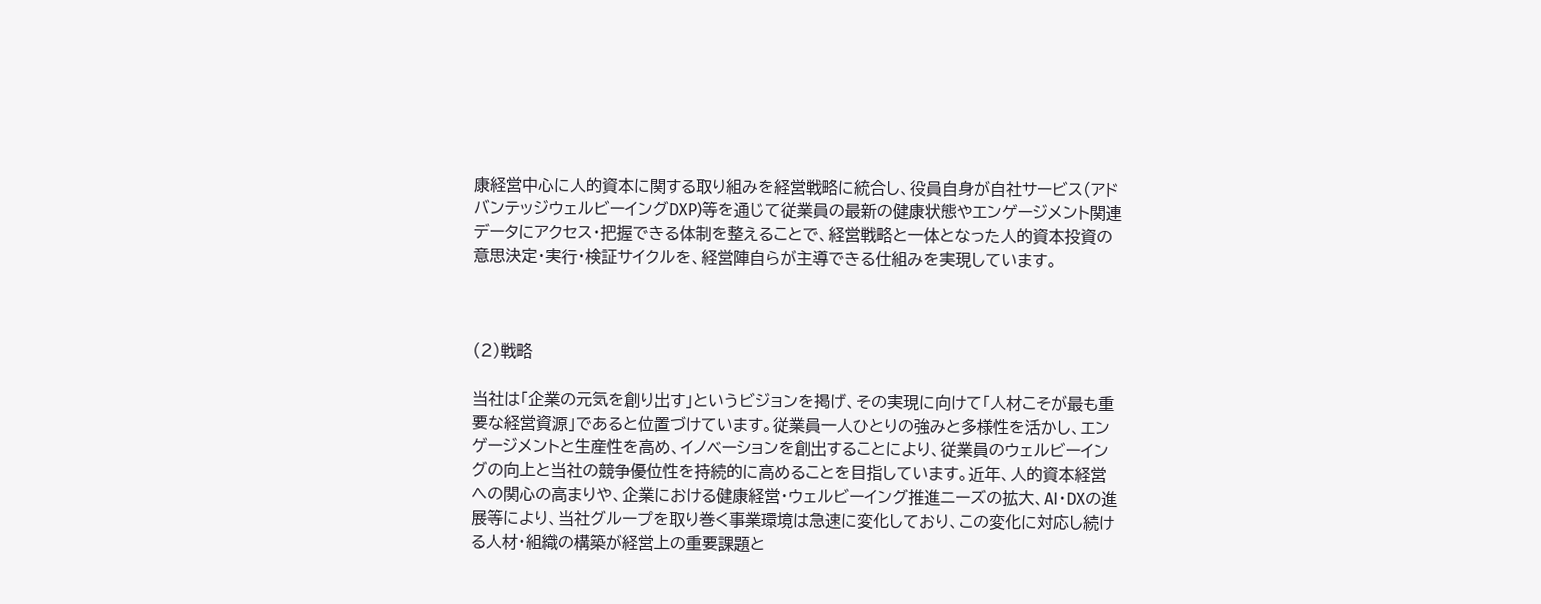康経営中心に人的資本に関する取り組みを経営戦略に統合し、役員自身が自社サービス(アドバンテッジウェルビーイングDXP)等を通じて従業員の最新の健康状態やエンゲージメント関連データにアクセス・把握できる体制を整えることで、経営戦略と一体となった人的資本投資の意思決定・実行・検証サイクルを、経営陣自らが主導できる仕組みを実現しています。



(2)戦略

当社は「企業の元気を創り出す」というビジョンを掲げ、その実現に向けて「人材こそが最も重要な経営資源」であると位置づけています。従業員一人ひとりの強みと多様性を活かし、エンゲージメントと生産性を高め、イノベーションを創出することにより、従業員のウェルビーイングの向上と当社の競争優位性を持続的に高めることを目指しています。近年、人的資本経営への関心の高まりや、企業における健康経営・ウェルビーイング推進ニーズの拡大、AI・DXの進展等により、当社グループを取り巻く事業環境は急速に変化しており、この変化に対応し続ける人材・組織の構築が経営上の重要課題と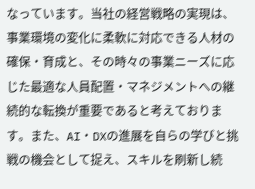なっています。当社の経営戦略の実現は、事業環境の変化に柔軟に対応できる人材の確保・育成と、その時々の事業ニーズに応じた最適な人員配置・マネジメントへの継続的な転換が重要であると考えております。また、AI・DXの進展を自らの学びと挑戦の機会として捉え、スキルを刷新し続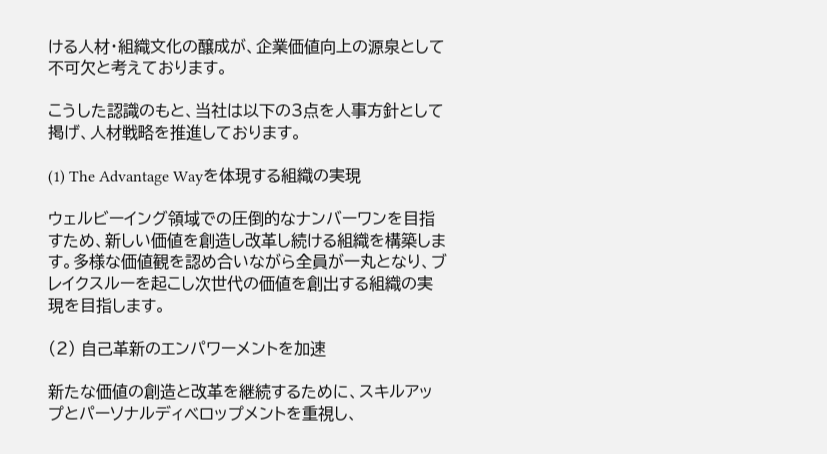ける人材・組織文化の醸成が、企業価値向上の源泉として不可欠と考えております。

こうした認識のもと、当社は以下の3点を人事方針として掲げ、人材戦略を推進しております。

(1) The Advantage Wayを体現する組織の実現

ウェルビーイング領域での圧倒的なナンバーワンを目指すため、新しい価値を創造し改革し続ける組織を構築します。多様な価値観を認め合いながら全員が一丸となり、ブレイクスルーを起こし次世代の価値を創出する組織の実現を目指します。

(2) 自己革新のエンパワーメントを加速

新たな価値の創造と改革を継続するために、スキルアップとパーソナルディベロップメントを重視し、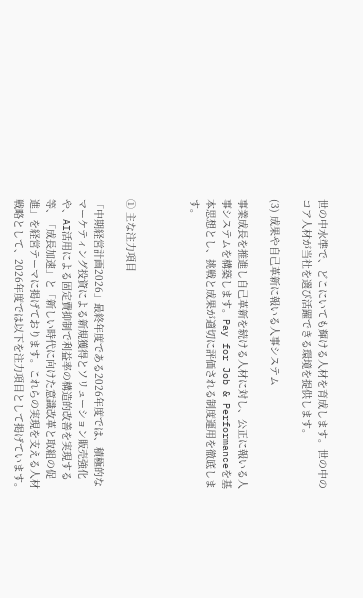世の中水準で、どこにいても輝ける人材を育成します。世の中のコア人材が当社を選び活躍できる環境を提供します。

(3) 成果や自己革新に報いる人事システム

事業成長を推進し自己革新を続ける人材に対し、公正に報いる人事システムを構築します。Pay for Job & Performanceを基本思想とし、挑戦と成果が適切に評価される制度運用を徹底します。



① 主な注力項目

「中期経営計画2026」最終年度である2026年度では、積極的なマーケティング投資による新規獲得とソリューション販売強化や、AI活用による固定費抑制で利益率の構造的改善を実現する等、「成長加速」と「新しい時代に向けた意識改革と取組の促進」を経営テーマに掲げております。これらの実現を支える人材戦略として、2026年度では以下を注力項目として掲げています。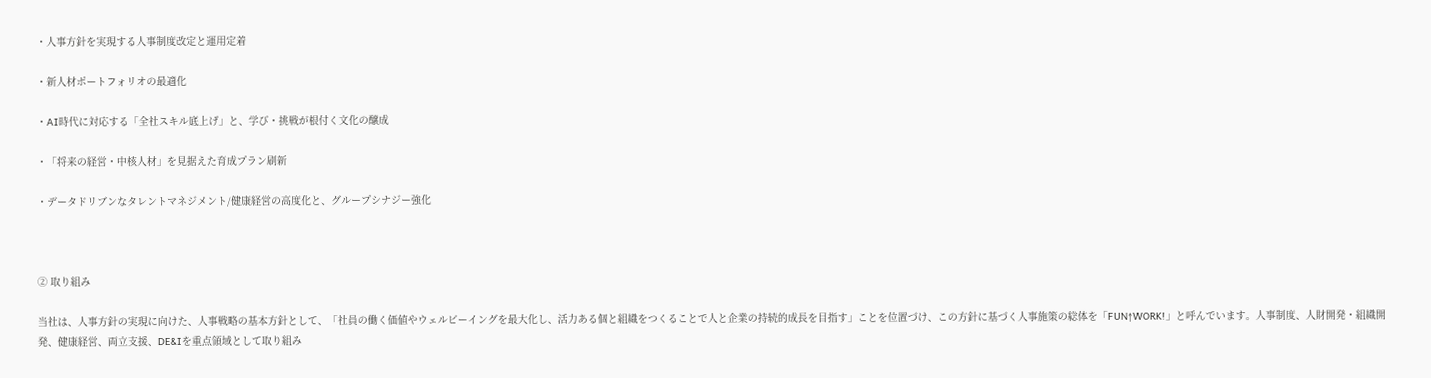・人事方針を実現する人事制度改定と運用定着

・新人材ポートフォリオの最適化

・AI時代に対応する「全社スキル底上げ」と、学び・挑戦が根付く文化の醸成

・「将来の経営・中核人材」を見据えた育成プラン刷新

・データドリブンなタレントマネジメント/健康経営の高度化と、グループシナジー強化



② 取り組み

当社は、人事方針の実現に向けた、人事戦略の基本方針として、「社員の働く価値やウェルビーイングを最大化し、活力ある個と組織をつくることで人と企業の持続的成長を目指す」ことを位置づけ、この方針に基づく人事施策の総体を「FUN↑WORK!」と呼んでいます。人事制度、人財開発・組織開発、健康経営、両立支援、DE&Iを重点領域として取り組み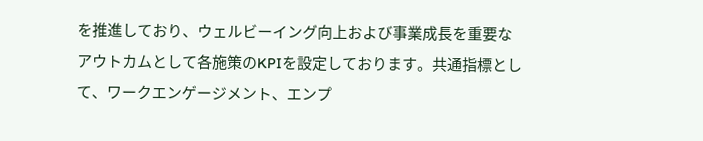を推進しており、ウェルビーイング向上および事業成長を重要なアウトカムとして各施策のKPIを設定しております。共通指標として、ワークエンゲージメント、エンプ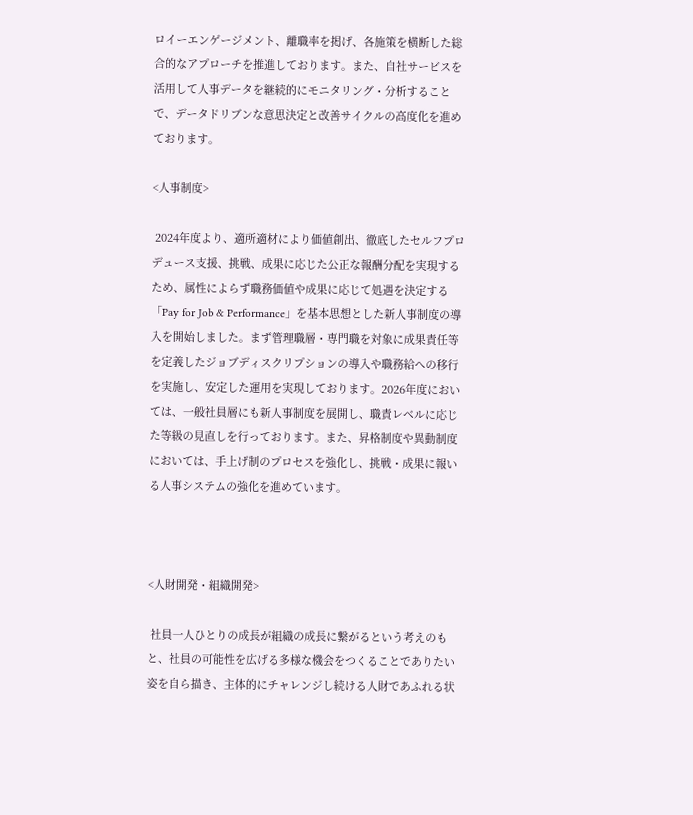ロイーエンゲージメント、離職率を掲げ、各施策を横断した総合的なアプローチを推進しております。また、自社サービスを活用して人事データを継続的にモニタリング・分析することで、データドリブンな意思決定と改善サイクルの高度化を進めております。

<人事制度>

 2024年度より、適所適材により価値創出、徹底したセルフプロデュース支援、挑戦、成果に応じた公正な報酬分配を実現するため、属性によらず職務価値や成果に応じて処遇を決定する「Pay for Job & Performance」を基本思想とした新人事制度の導入を開始しました。まず管理職層・専門職を対象に成果責任等を定義したジョブディスクリプションの導入や職務給への移行を実施し、安定した運用を実現しております。2026年度においては、一般社員層にも新人事制度を展開し、職責レベルに応じた等級の見直しを行っております。また、昇格制度や異動制度においては、手上げ制のプロセスを強化し、挑戦・成果に報いる人事システムの強化を進めています。



<人財開発・組織開発>

 社員一人ひとりの成長が組織の成長に繋がるという考えのもと、社員の可能性を広げる多様な機会をつくることでありたい姿を自ら描き、主体的にチャレンジし続ける人財であふれる状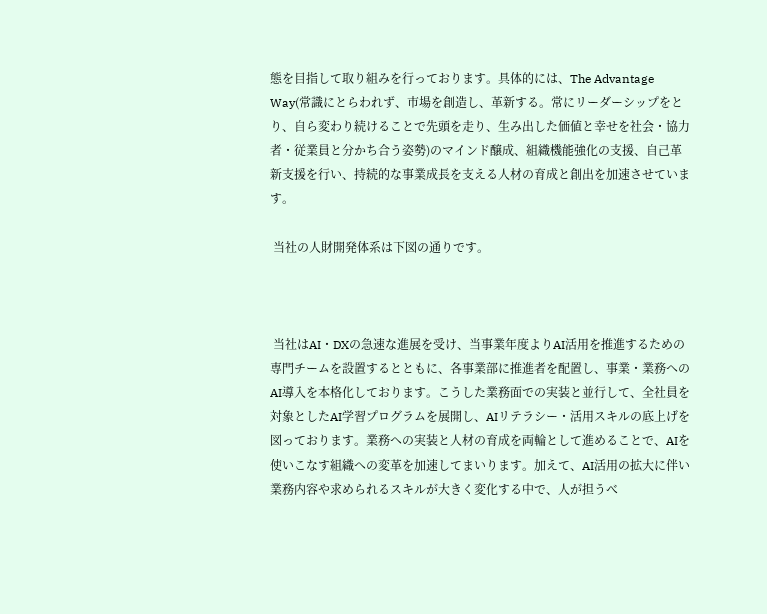態を目指して取り組みを行っております。具体的には、The Advantage Way(常識にとらわれず、市場を創造し、革新する。常にリーダーシップをとり、自ら変わり続けることで先頭を走り、生み出した価値と幸せを社会・協力者・従業員と分かち合う姿勢)のマインド醸成、組織機能強化の支援、自己革新支援を行い、持続的な事業成長を支える人材の育成と創出を加速させています。

 当社の人財開発体系は下図の通りです。



 当社はAI・DXの急速な進展を受け、当事業年度よりAI活用を推進するための専門チームを設置するとともに、各事業部に推進者を配置し、事業・業務へのAI導入を本格化しております。こうした業務面での実装と並行して、全社員を対象としたAI学習プログラムを展開し、AIリテラシー・活用スキルの底上げを図っております。業務への実装と人材の育成を両輪として進めることで、AIを使いこなす組織への変革を加速してまいります。加えて、AI活用の拡大に伴い業務内容や求められるスキルが大きく変化する中で、人が担うべ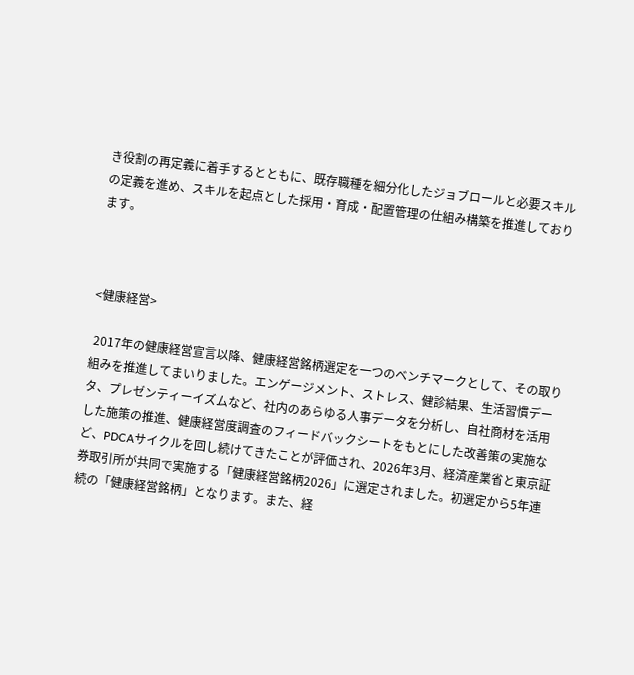き役割の再定義に着手するとともに、既存職種を細分化したジョブロールと必要スキルの定義を進め、スキルを起点とした採用・育成・配置管理の仕組み構築を推進しております。



<健康経営>

 2017年の健康経営宣言以降、健康経営銘柄選定を一つのベンチマークとして、その取り組みを推進してまいりました。エンゲージメント、ストレス、健診結果、生活習慣データ、プレゼンティーイズムなど、社内のあらゆる人事データを分析し、自社商材を活用した施策の推進、健康経営度調査のフィードバックシートをもとにした改善策の実施など、PDCAサイクルを回し続けてきたことが評価され、2026年3月、経済産業省と東京証券取引所が共同で実施する「健康経営銘柄2026」に選定されました。初選定から5年連続の「健康経営銘柄」となります。また、経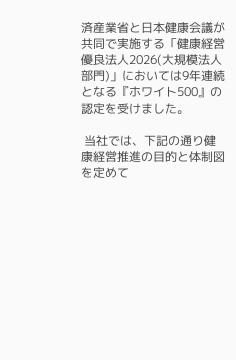済産業省と日本健康会議が共同で実施する「健康経営優良法人2026(大規模法人部門)」においては9年連続となる『ホワイト500』の認定を受けました。

 当社では、下記の通り健康経営推進の目的と体制図を定めて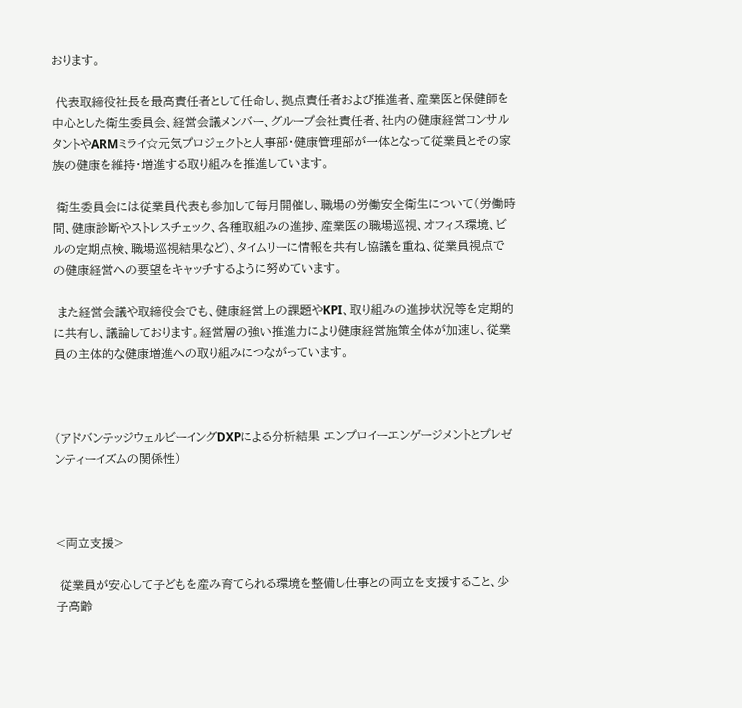おります。

 代表取締役社長を最高責任者として任命し、拠点責任者および推進者、産業医と保健師を中心とした衛生委員会、経営会議メンバー、グループ会社責任者、社内の健康経営コンサルタントやARMミライ☆元気プロジェクトと人事部・健康管理部が一体となって従業員とその家族の健康を維持・増進する取り組みを推進しています。

 衛生委員会には従業員代表も参加して毎月開催し、職場の労働安全衛生について(労働時間、健康診断やストレスチェック、各種取組みの進捗、産業医の職場巡視、オフィス環境、ビルの定期点検、職場巡視結果など)、タイムリーに情報を共有し協議を重ね、従業員視点での健康経営への要望をキャッチするように努めています。

 また経営会議や取締役会でも、健康経営上の課題やKPI、取り組みの進捗状況等を定期的に共有し、議論しております。経営層の強い推進力により健康経営施策全体が加速し、従業員の主体的な健康増進への取り組みにつながっています。



(アドバンテッジウェルビーイングDXPによる分析結果 エンプロイーエンゲージメントとプレゼンティーイズムの関係性)



<両立支援>

 従業員が安心して子どもを産み育てられる環境を整備し仕事との両立を支援すること、少子高齢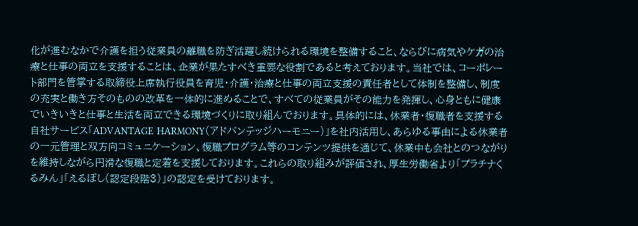化が進むなかで介護を担う従業員の離職を防ぎ活躍し続けられる環境を整備すること、ならびに病気やケガの治療と仕事の両立を支援することは、企業が果たすべき重要な役割であると考えております。当社では、コーポレート部門を管掌する取締役上席執行役員を育児・介護・治療と仕事の両立支援の責任者として体制を整備し、制度の充実と働き方そのものの改革を一体的に進めることで、すべての従業員がその能力を発揮し、心身ともに健康でいきいきと仕事と生活を両立できる環境づくりに取り組んでおります。具体的には、休業者・復職者を支援する自社サービス「ADVANTAGE HARMONY(アドバンテッジハーモニー)」を社内活用し、あらゆる事由による休業者の一元管理と双方向コミュニケーション、復職プログラム等のコンテンツ提供を通じて、休業中も会社とのつながりを維持しながら円滑な復職と定着を支援しております。これらの取り組みが評価され、厚生労働省より「プラチナくるみん」「えるぼし(認定段階3)」の認定を受けております。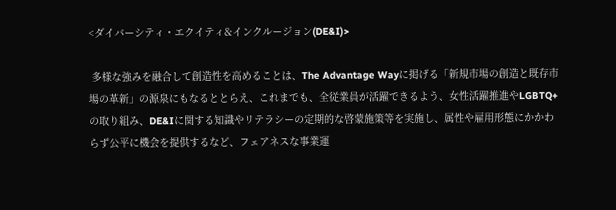<ダイバーシティ・エクイティ&インクルージョン(DE&I)>

 多様な強みを融合して創造性を高めることは、The Advantage Wayに掲げる「新規市場の創造と既存市場の革新」の源泉にもなるととらえ、これまでも、全従業員が活躍できるよう、女性活躍推進やLGBTQ+の取り組み、DE&Iに関する知識やリテラシーの定期的な啓蒙施策等を実施し、属性や雇用形態にかかわらず公平に機会を提供するなど、フェアネスな事業運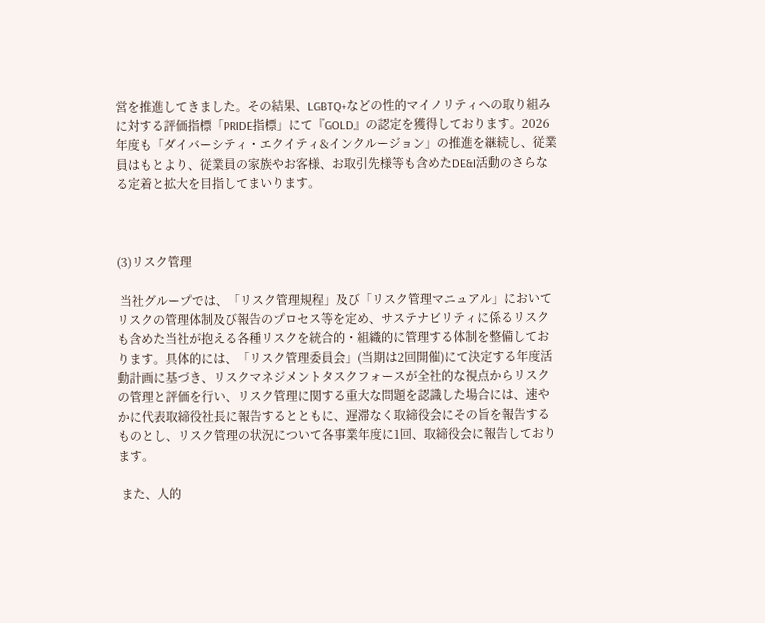営を推進してきました。その結果、LGBTQ+などの性的マイノリティへの取り組みに対する評価指標「PRIDE指標」にて『GOLD』の認定を獲得しております。2026年度も「ダイバーシティ・エクイティ&インクルージョン」の推進を継続し、従業員はもとより、従業員の家族やお客様、お取引先様等も含めたDE&I活動のさらなる定着と拡大を目指してまいります。



(3)リスク管理

 当社グループでは、「リスク管理規程」及び「リスク管理マニュアル」においてリスクの管理体制及び報告のプロセス等を定め、サステナビリティに係るリスクも含めた当社が抱える各種リスクを統合的・組織的に管理する体制を整備しております。具体的には、「リスク管理委員会」(当期は2回開催)にて決定する年度活動計画に基づき、リスクマネジメントタスクフォースが全社的な視点からリスクの管理と評価を行い、リスク管理に関する重大な問題を認識した場合には、速やかに代表取締役社長に報告するとともに、遅滞なく取締役会にその旨を報告するものとし、リスク管理の状況について各事業年度に1回、取締役会に報告しております。

 また、人的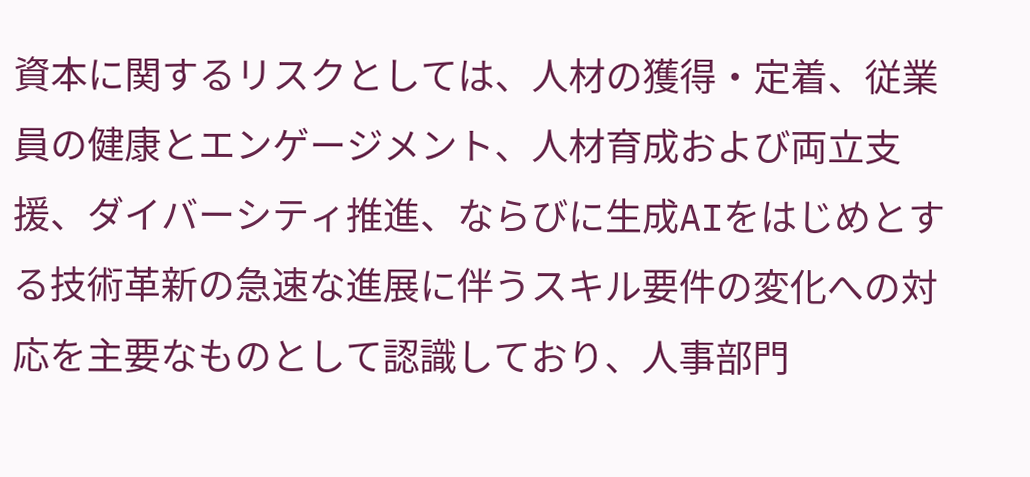資本に関するリスクとしては、人材の獲得・定着、従業員の健康とエンゲージメント、人材育成および両立支援、ダイバーシティ推進、ならびに生成AIをはじめとする技術革新の急速な進展に伴うスキル要件の変化への対応を主要なものとして認識しており、人事部門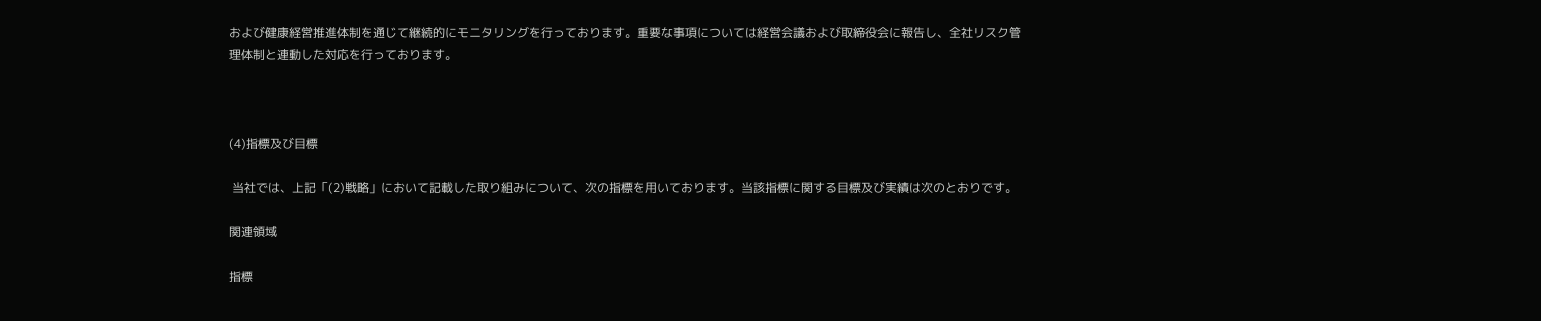および健康経営推進体制を通じて継続的にモニタリングを行っております。重要な事項については経営会議および取締役会に報告し、全社リスク管理体制と連動した対応を行っております。



(4)指標及び目標

 当社では、上記「(2)戦略」において記載した取り組みについて、次の指標を用いております。当該指標に関する目標及び実績は次のとおりです。

関連領域

指標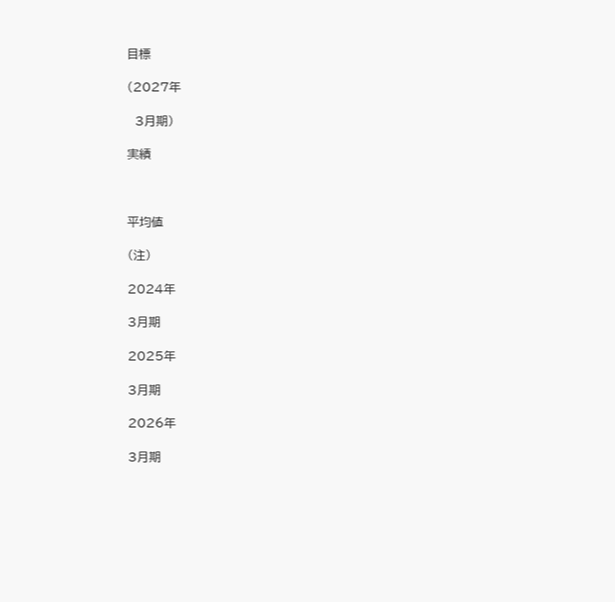目標

(2027年

  3月期)

実績



平均値

(注)

2024年

3月期

2025年

3月期

2026年

3月期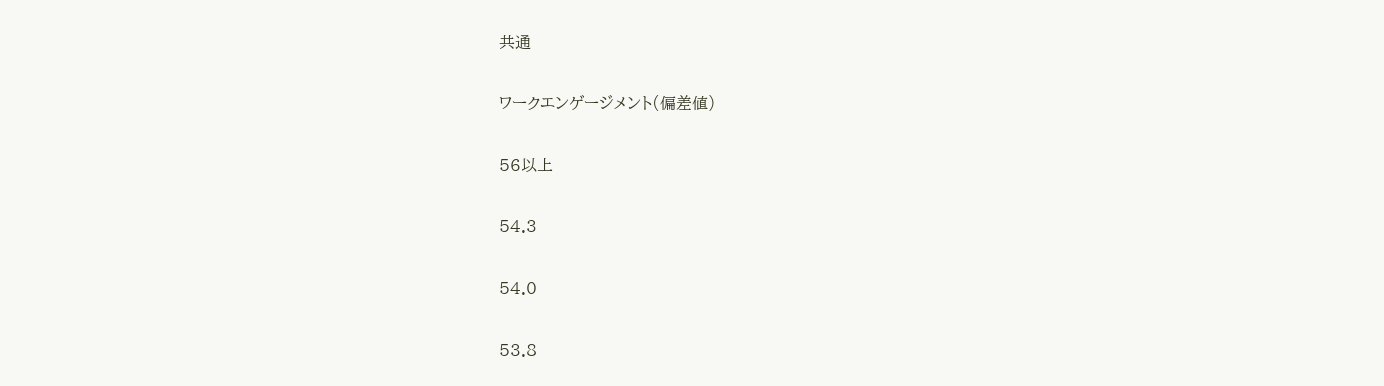共通

ワークエンゲージメント(偏差値)

56以上

54.3

54.0

53.8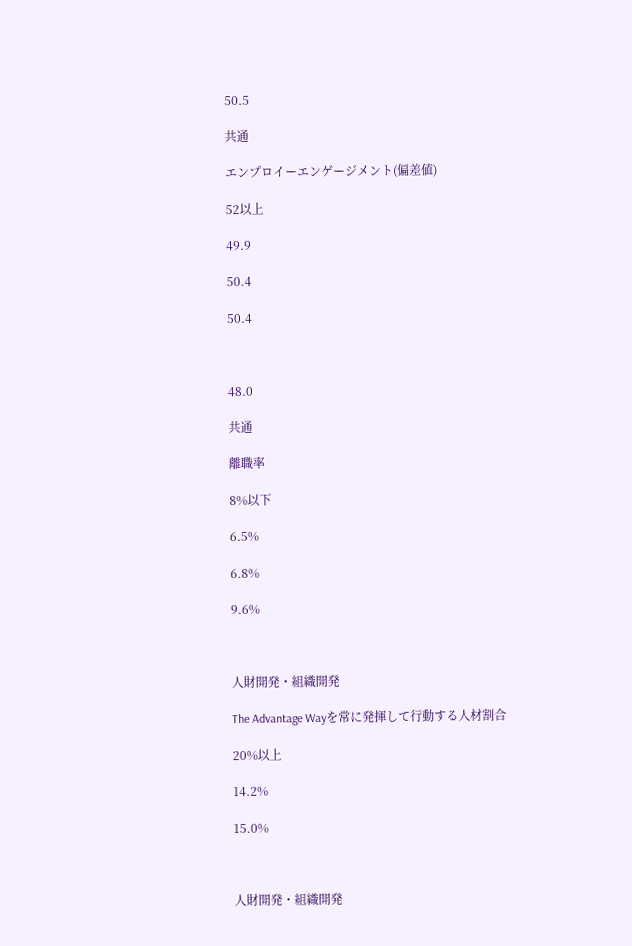50.5

共通

エンプロイーエンゲージメント(偏差値)

52以上

49.9

50.4

50.4



48.0

共通

離職率

8%以下

6.5%

6.8%

9.6%



人財開発・組織開発

The Advantage Wayを常に発揮して行動する人材割合

20%以上

14.2%

15.0%



人財開発・組織開発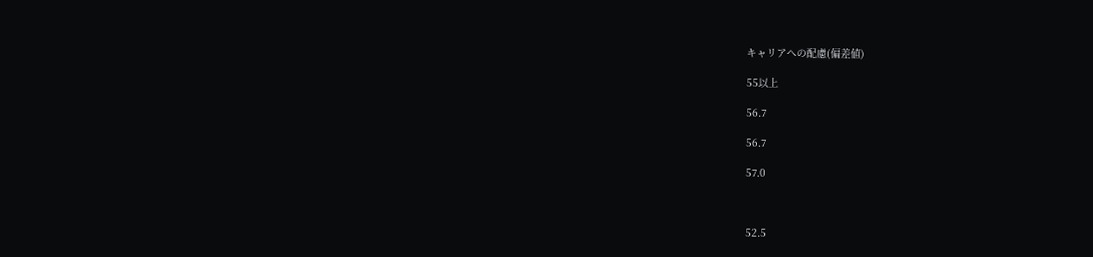キャリアへの配慮(偏差値)

55以上

56.7

56.7

57.0



52.5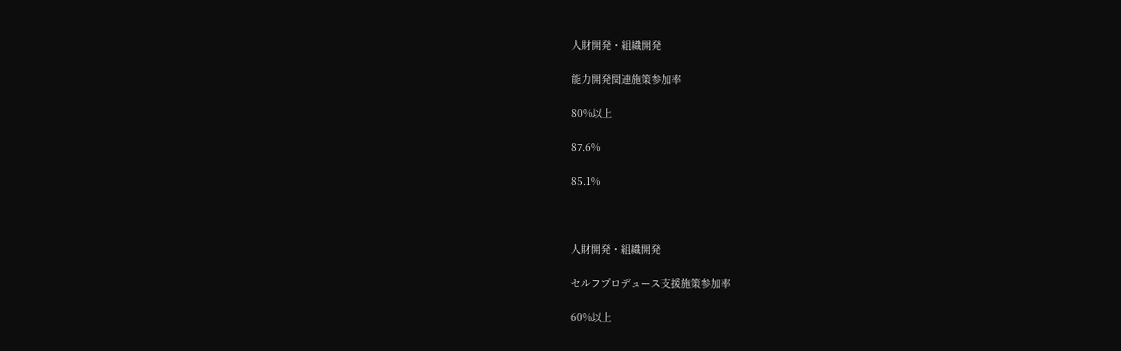人財開発・組織開発

能力開発関連施策参加率

80%以上

87.6%

85.1%



人財開発・組織開発

セルフプロデュース支援施策参加率

60%以上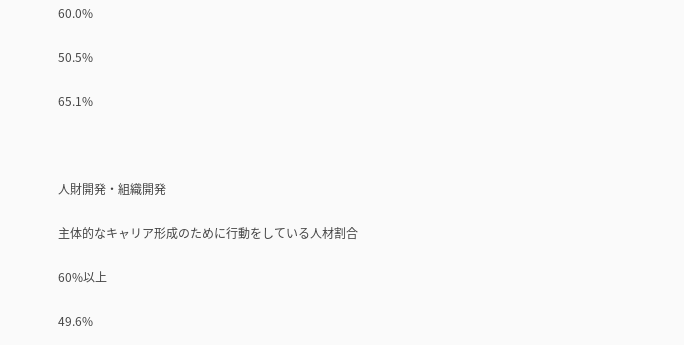60.0%

50.5%

65.1%



人財開発・組織開発

主体的なキャリア形成のために行動をしている人材割合

60%以上

49.6%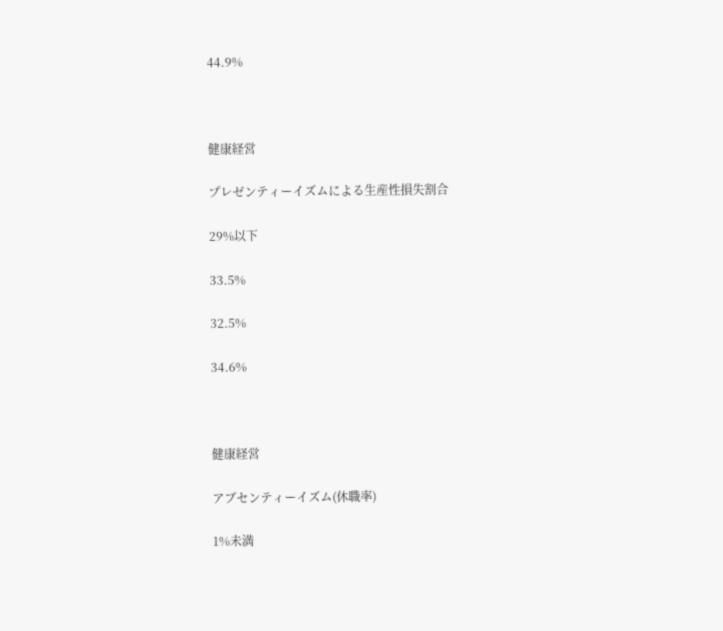44.9%



健康経営

プレゼンティーイズムによる生産性損失割合

29%以下

33.5%

32.5%

34.6%



健康経営

アブセンティーイズム(休職率)

1%未満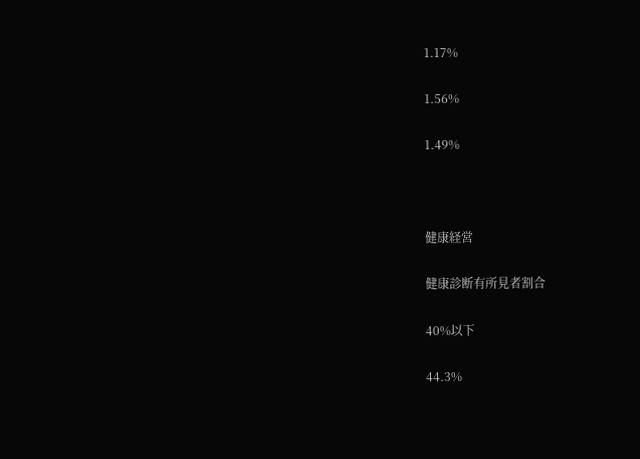1.17%

1.56%

1.49%



健康経営

健康診断有所見者割合

40%以下

44.3%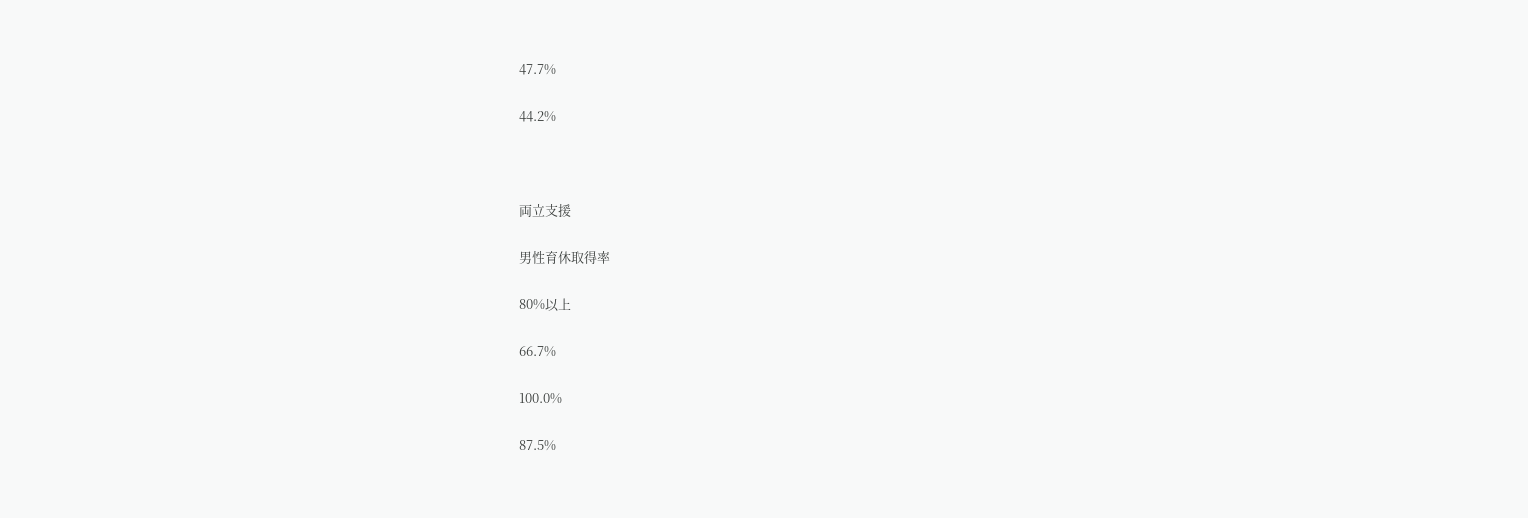47.7%

44.2%



両立支援

男性育休取得率

80%以上

66.7%

100.0%

87.5%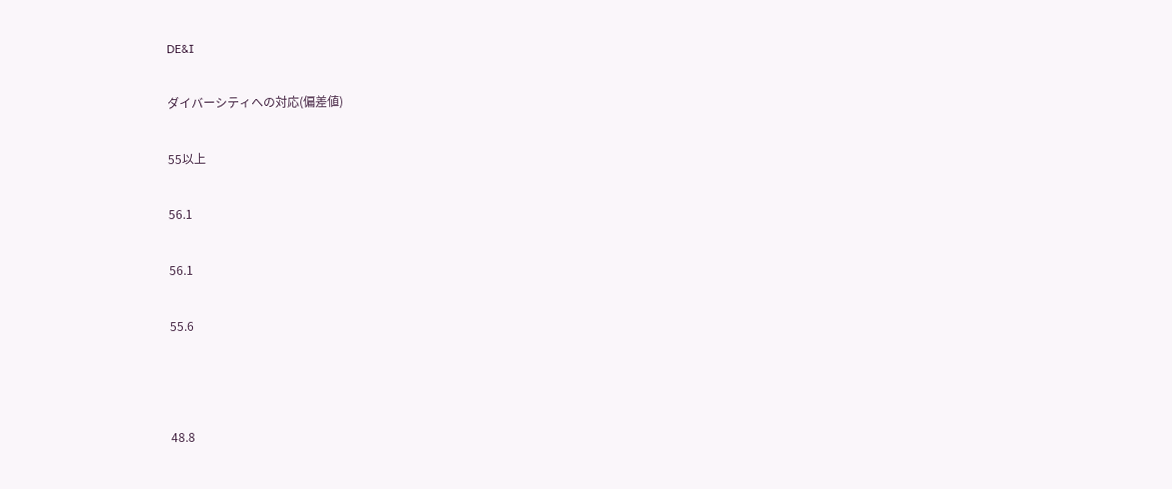DE&I

ダイバーシティへの対応(偏差値)

55以上

56.1

56.1

55.6



48.8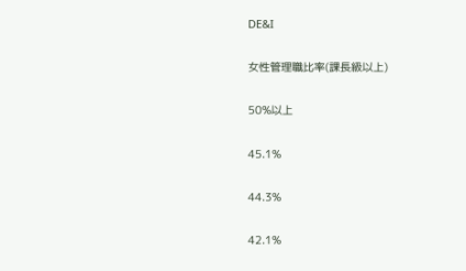DE&I

女性管理職比率(課長級以上)

50%以上

45.1%

44.3%

42.1%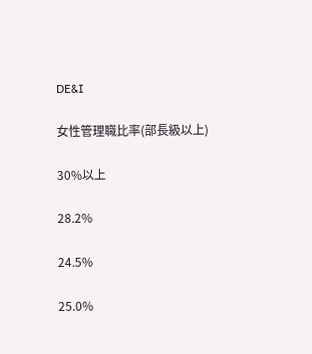DE&I

女性管理職比率(部長級以上)

30%以上

28.2%

24.5%

25.0%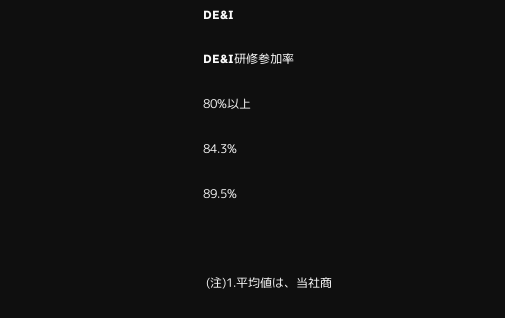DE&I

DE&I研修参加率

80%以上

84.3%

89.5%



 (注)1.平均値は、当社商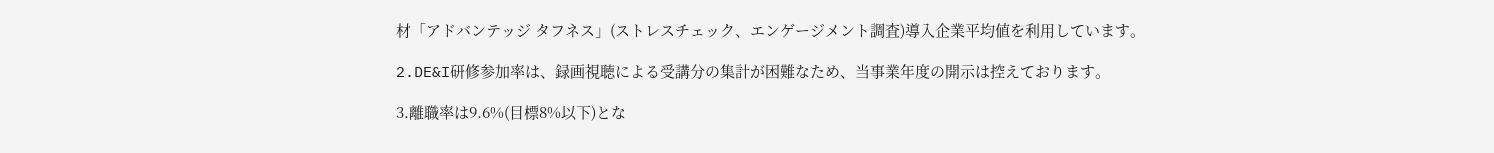材「アドバンテッジ タフネス」(ストレスチェック、エンゲージメント調査)導入企業平均値を利用しています。

2.DE&I研修参加率は、録画視聴による受講分の集計が困難なため、当事業年度の開示は控えております。

3.離職率は9.6%(目標8%以下)とな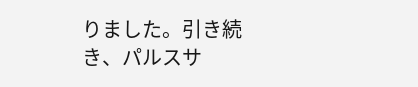りました。引き続き、パルスサ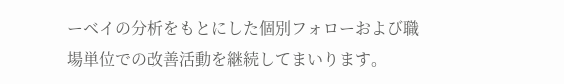ーベイの分析をもとにした個別フォローおよび職場単位での改善活動を継続してまいります。